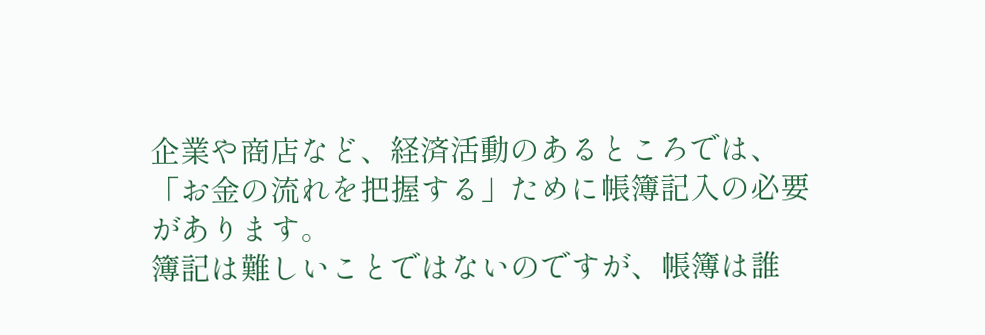企業や商店など、経済活動のあるところでは、「お金の流れを把握する」ために帳簿記入の必要があります。
簿記は難しいことではないのですが、帳簿は誰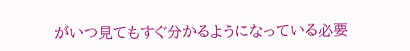がいつ見てもすぐ分かるようになっている必要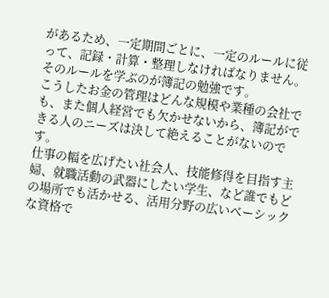があるため、一定期間ごとに、一定のルールに従って、記録・計算・整理しなければなりません。そのルールを学ぶのが簿記の勉強です。
こうしたお金の管理はどんな規模や業種の会社でも、また個人経営でも欠かせないから、簿記ができる人のニーズは決して絶えることがないのです。
仕事の幅を広げたい社会人、技能修得を目指す主婦、就職活動の武器にしたい学生、など誰でもどの場所でも活かせる、活用分野の広いベーシックな資格で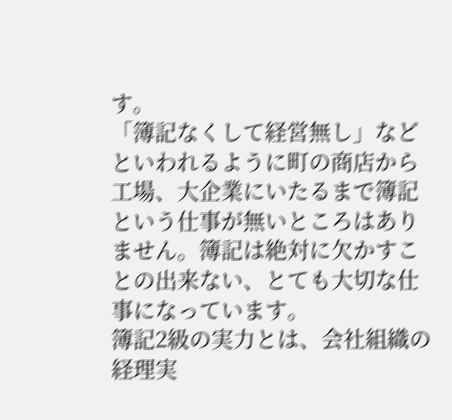す。
「簿記なくして経営無し」などといわれるように町の商店から工場、大企業にいたるまで簿記という仕事が無いところはありません。簿記は絶対に欠かすことの出来ない、とても大切な仕事になっています。
簿記2級の実力とは、会社組織の経理実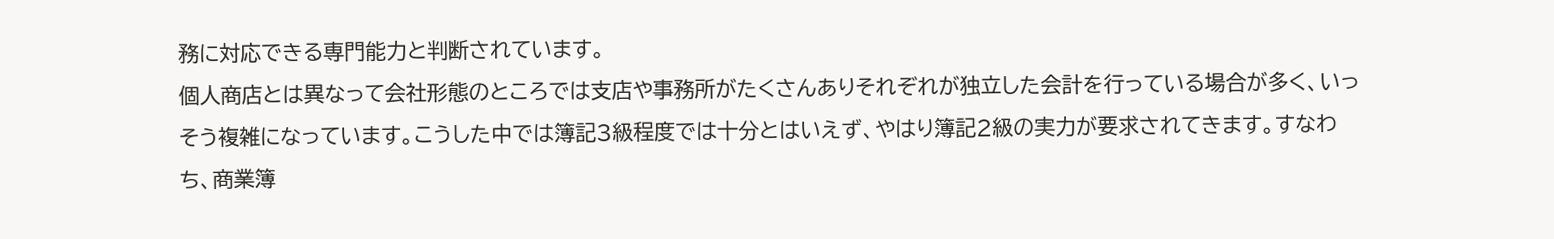務に対応できる専門能力と判断されています。
個人商店とは異なって会社形態のところでは支店や事務所がたくさんありそれぞれが独立した会計を行っている場合が多く、いっそう複雑になっています。こうした中では簿記3級程度では十分とはいえず、やはり簿記2級の実力が要求されてきます。すなわち、商業簿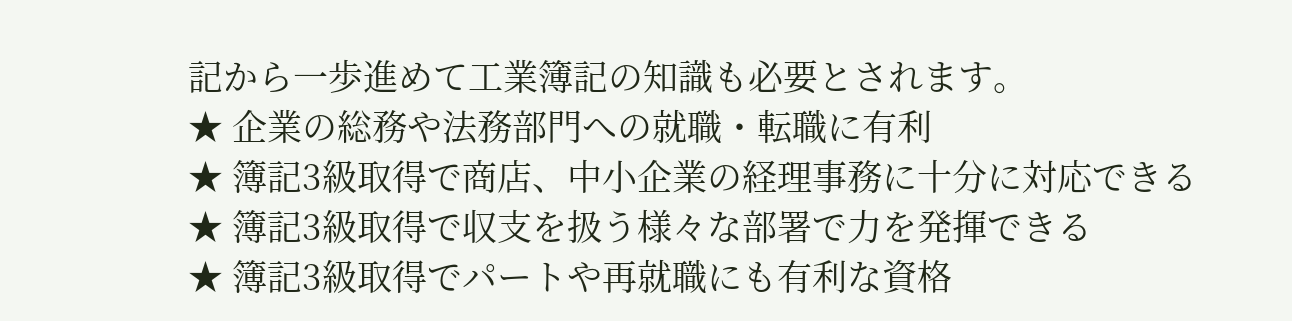記から一歩進めて工業簿記の知識も必要とされます。
★ 企業の総務や法務部門への就職・転職に有利
★ 簿記3級取得で商店、中小企業の経理事務に十分に対応できる
★ 簿記3級取得で収支を扱う様々な部署で力を発揮できる
★ 簿記3級取得でパートや再就職にも有利な資格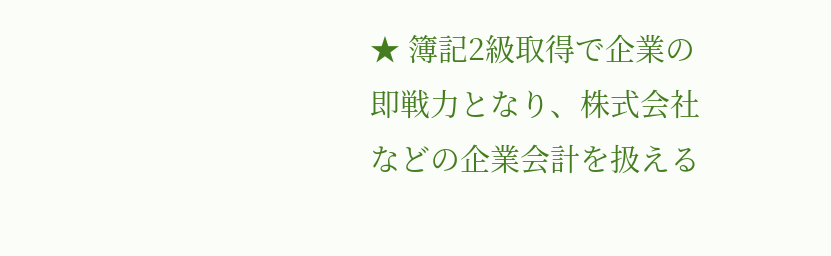★ 簿記2級取得で企業の即戦力となり、株式会社などの企業会計を扱える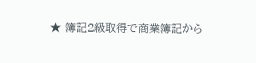★ 簿記2級取得で商業簿記から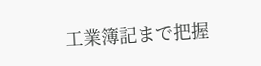工業簿記まで把握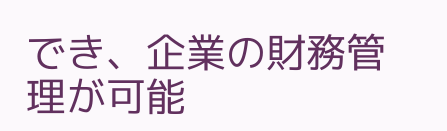でき、企業の財務管理が可能